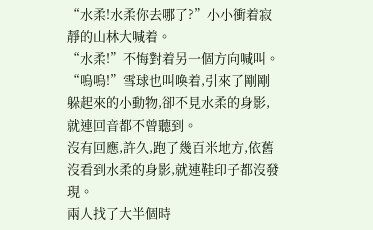“水柔!水柔你去哪了?”小小衝着寂靜的山林大喊着。
“水柔!”不悔對着另一個方向喊叫。
“嗚嗚!”雪球也叫喚着,引來了剛剛躲起來的小動物,卻不見水柔的身影,就連回音都不曾聽到。
沒有回應,許久,跑了幾百米地方,依舊沒看到水柔的身影,就連鞋印子都沒發現。
兩人找了大半個時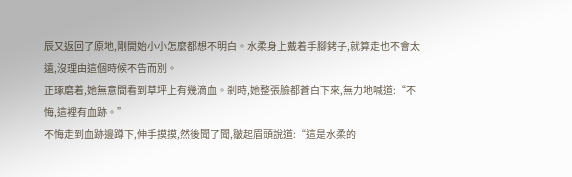辰又返回了原地,剛開始小小怎麼都想不明白。水柔身上戴着手腳銬子,就算走也不會太遠,沒理由這個時候不告而別。
正琢磨着,她無意間看到草坪上有幾滴血。剎時,她整張臉都蒼白下來,無力地喊道:“不悔,這裡有血跡。”
不悔走到血跡邊蹲下,伸手摸摸,然後聞了聞,皺起眉頭說道:“這是水柔的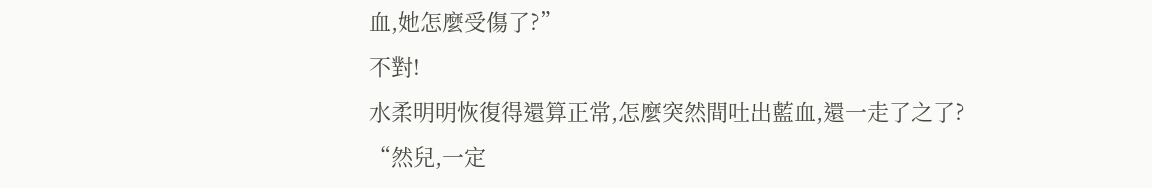血,她怎麼受傷了?”
不對!
水柔明明恢復得還算正常,怎麼突然間吐出藍血,還一走了之了?
“然兒,一定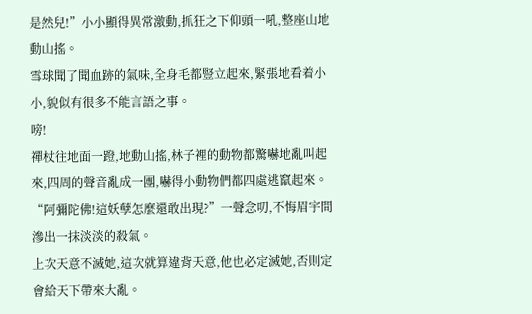是然兒!”小小顯得異常激動,抓狂之下仰頭一吼,整座山地動山搖。
雪球聞了聞血跡的氣味,全身毛都豎立起來,緊張地看着小小,貌似有很多不能言語之事。
嗙!
禪杖往地面一蹬,地動山搖,林子裡的動物都驚嚇地亂叫起來,四周的聲音亂成一團,嚇得小動物們都四處逃竄起來。
“阿彌陀佛!這妖孽怎麼還敢出現?”一聲念叨,不悔眉宇間滲出一抹淡淡的殺氣。
上次天意不滅她,這次就算違背天意,他也必定滅她,否則定會給天下帶來大亂。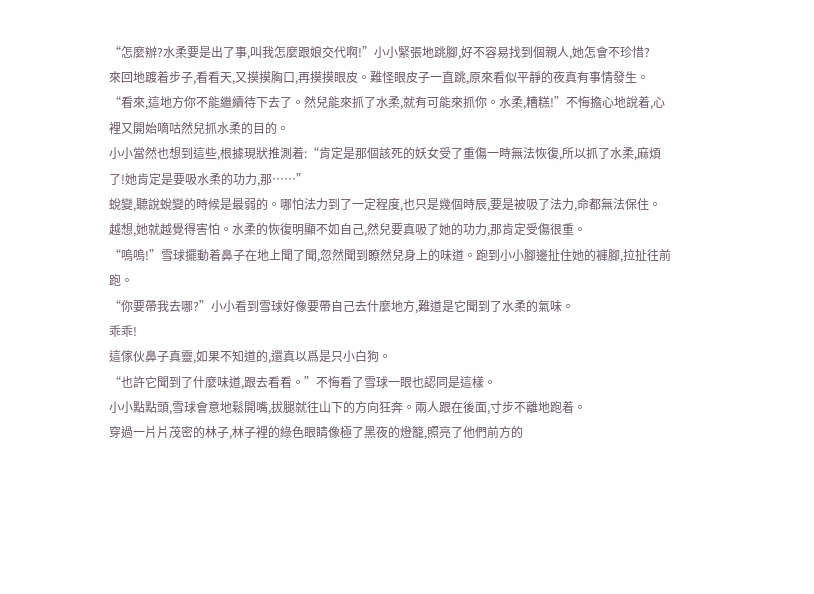“怎麼辦?水柔要是出了事,叫我怎麼跟娘交代啊!”小小緊張地跳腳,好不容易找到個親人,她怎會不珍惜?
來回地踱着步子,看看天,又摸摸胸口,再摸摸眼皮。難怪眼皮子一直跳,原來看似平靜的夜真有事情發生。
“看來,這地方你不能繼續待下去了。然兒能來抓了水柔,就有可能來抓你。水柔,糟糕!”不悔擔心地說着,心裡又開始嘀咕然兒抓水柔的目的。
小小當然也想到這些,根據現狀推測着:“肯定是那個該死的妖女受了重傷一時無法恢復,所以抓了水柔,麻煩了!她肯定是要吸水柔的功力,那……”
蛻變,聽說蛻變的時候是最弱的。哪怕法力到了一定程度,也只是幾個時辰,要是被吸了法力,命都無法保住。
越想,她就越覺得害怕。水柔的恢復明顯不如自己,然兒要真吸了她的功力,那肯定受傷很重。
“嗚嗚!”雪球擺動着鼻子在地上聞了聞,忽然聞到瞭然兒身上的味道。跑到小小腳邊扯住她的褲腳,拉扯往前跑。
“你要帶我去哪?”小小看到雪球好像要帶自己去什麼地方,難道是它聞到了水柔的氣味。
乖乖!
這傢伙鼻子真靈,如果不知道的,還真以爲是只小白狗。
“也許它聞到了什麼味道,跟去看看。”不悔看了雪球一眼也認同是這樣。
小小點點頭,雪球會意地鬆開嘴,拔腿就往山下的方向狂奔。兩人跟在後面,寸步不離地跑着。
穿過一片片茂密的林子,林子裡的綠色眼睛像極了黑夜的燈籠,照亮了他們前方的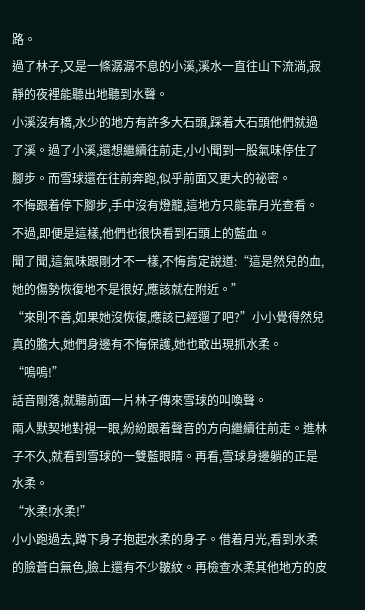路。
過了林子,又是一條潺潺不息的小溪,溪水一直往山下流淌,寂靜的夜裡能聽出地聽到水聲。
小溪沒有橋,水少的地方有許多大石頭,踩着大石頭他們就過了溪。過了小溪,還想繼續往前走,小小聞到一股氣味停住了腳步。而雪球還在往前奔跑,似乎前面又更大的祕密。
不悔跟着停下腳步,手中沒有燈籠,這地方只能靠月光查看。不過,即便是這樣,他們也很快看到石頭上的藍血。
聞了聞,這氣味跟剛才不一樣,不悔肯定說道:“這是然兒的血,她的傷勢恢復地不是很好,應該就在附近。”
“來則不善,如果她沒恢復,應該已經遛了吧?”小小覺得然兒真的膽大,她們身邊有不悔保護,她也敢出現抓水柔。
“嗚嗚!”
話音剛落,就聽前面一片林子傳來雪球的叫喚聲。
兩人默契地對視一眼,紛紛跟着聲音的方向繼續往前走。進林子不久,就看到雪球的一雙藍眼睛。再看,雪球身邊躺的正是水柔。
“水柔!水柔!”
小小跑過去,蹲下身子抱起水柔的身子。借着月光,看到水柔的臉蒼白無色,臉上還有不少皺紋。再檢查水柔其他地方的皮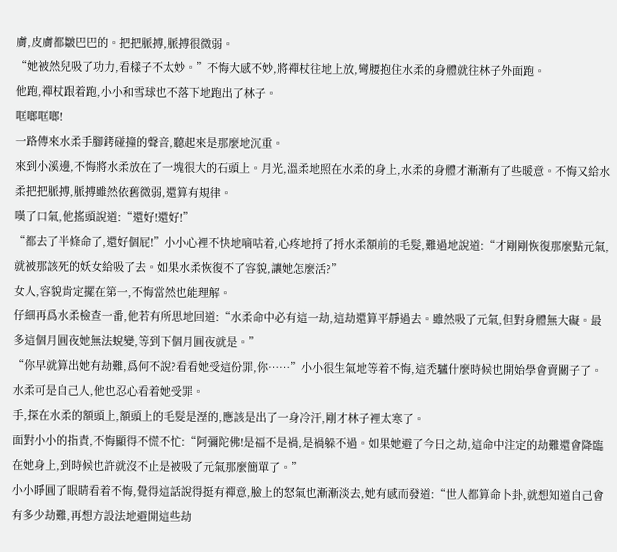膚,皮膚都皺巴巴的。把把脈搏,脈搏很微弱。
“她被然兒吸了功力,看樣子不太妙。”不悔大感不妙,將禪杖往地上放,彎腰抱住水柔的身體就往林子外面跑。
他跑,禪杖跟着跑,小小和雪球也不落下地跑出了林子。
哐啷哐啷!
一路傳來水柔手腳銬碰撞的聲音,聽起來是那麼地沉重。
來到小溪邊,不悔將水柔放在了一塊很大的石頭上。月光,溫柔地照在水柔的身上,水柔的身體才漸漸有了些暖意。不悔又給水柔把把脈搏,脈搏雖然依舊微弱,還算有規律。
嘆了口氣,他搖頭說道:“還好!還好!”
“都去了半條命了,還好個屁!”小小心裡不快地嘀咕着,心疼地捋了捋水柔額前的毛髮,難過地說道:“才剛剛恢復那麼點元氣,就被那該死的妖女給吸了去。如果水柔恢復不了容貌,讓她怎麼活?”
女人,容貌肯定擺在第一,不悔當然也能理解。
仔細再爲水柔檢查一番,他若有所思地回道:“水柔命中必有這一劫,這劫還算平靜過去。雖然吸了元氣,但對身體無大礙。最多這個月圓夜她無法蛻變,等到下個月圓夜就是。”
“你早就算出她有劫難,爲何不說?看看她受這份罪,你……”小小很生氣地等着不悔,這禿驢什麼時候也開始學會賣關子了。
水柔可是自己人,他也忍心看着她受罪。
手,探在水柔的額頭上,額頭上的毛髮是溼的,應該是出了一身冷汗,剛才林子裡太寒了。
面對小小的指責,不悔顯得不慌不忙:“阿彌陀佛!是福不是禍,是禍躲不過。如果她避了今日之劫,這命中注定的劫難還會降臨在她身上,到時候也許就沒不止是被吸了元氣那麼簡單了。”
小小睜圓了眼睛看着不悔,覺得這話說得挺有禪意,臉上的怒氣也漸漸淡去,她有感而發道:“世人都算命卜卦,就想知道自己會有多少劫難,再想方設法地避開這些劫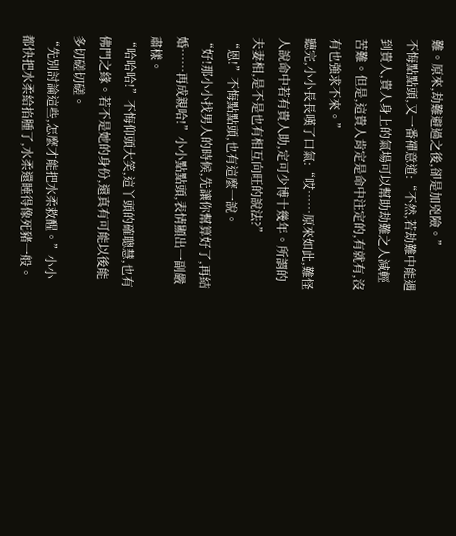難。原來,劫難避過之後,卻是加兇險。”
不悔點點頭,又一番禪意道:“不然,若劫難中能遇到貴人,貴人身上的氣場可以幫助劫難之人減輕苦難。但是,這貴人肯定是命中注定的,有就有,沒有也強求不來。”
聽完,小小長長嘆了口氣:“哎……原來如此,難怪人說命中若有貴人助,定可少博十幾年。所謂的夫妻相,是不是也有相互向旺的說法?”
“恩!”不悔點點頭,也有這麼一說。
“好!那小小找男人的時候,先讓你幫算好了,再結婚……再成親哈!”小小點點頭,表情顯出一副嚴肅樣。
“哈哈哈!”不悔仰頭大笑,這丫頭的確聰慧,也有佛門之緣。若不是她的身份,還真有可能以後能多切磋切磋。
“先別討論這些,怎麼才能把水柔救醒。”小小都快把水柔給掐腫了,水柔還睡得像死豬一般。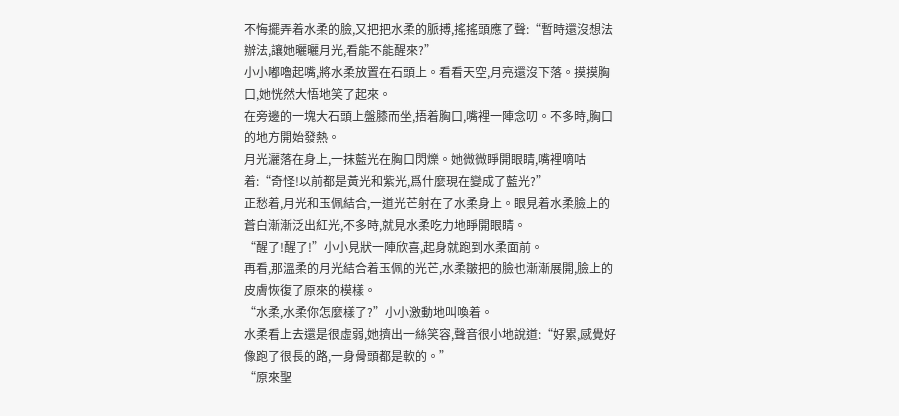不悔擺弄着水柔的臉,又把把水柔的脈搏,搖搖頭應了聲:“暫時還沒想法辦法,讓她曬曬月光,看能不能醒來?”
小小嘟嚕起嘴,將水柔放置在石頭上。看看天空,月亮還沒下落。摸摸胸口,她恍然大悟地笑了起來。
在旁邊的一塊大石頭上盤膝而坐,捂着胸口,嘴裡一陣念叨。不多時,胸口的地方開始發熱。
月光灑落在身上,一抹藍光在胸口閃爍。她微微睜開眼睛,嘴裡嘀咕着:“奇怪!以前都是黃光和紫光,爲什麼現在變成了藍光?”
正愁着,月光和玉佩結合,一道光芒射在了水柔身上。眼見着水柔臉上的蒼白漸漸泛出紅光,不多時,就見水柔吃力地睜開眼睛。
“醒了!醒了!”小小見狀一陣欣喜,起身就跑到水柔面前。
再看,那溫柔的月光結合着玉佩的光芒,水柔皺把的臉也漸漸展開,臉上的皮膚恢復了原來的模樣。
“水柔,水柔你怎麼樣了?”小小激動地叫喚着。
水柔看上去還是很虛弱,她擠出一絲笑容,聲音很小地說道:“好累,感覺好像跑了很長的路,一身骨頭都是軟的。”
“原來聖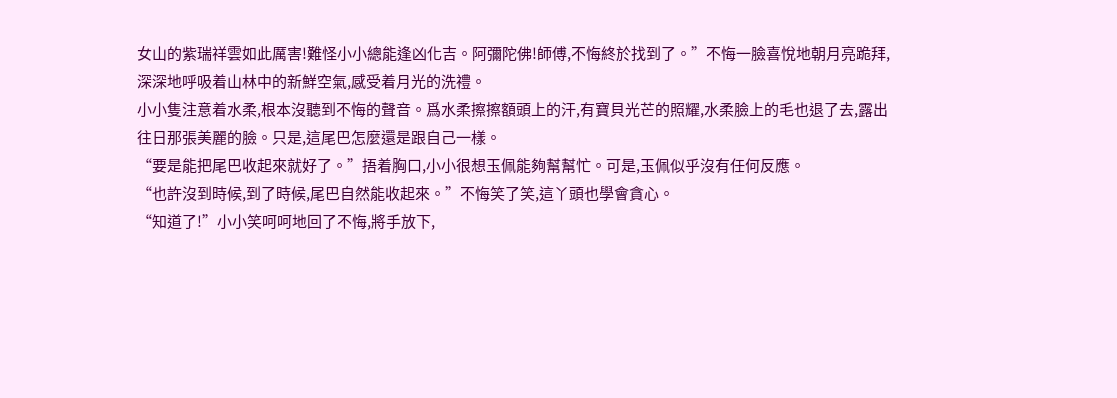女山的紫瑞祥雲如此厲害!難怪小小總能逢凶化吉。阿彌陀佛!師傅,不悔終於找到了。”不悔一臉喜悅地朝月亮跪拜,深深地呼吸着山林中的新鮮空氣,感受着月光的洗禮。
小小隻注意着水柔,根本沒聽到不悔的聲音。爲水柔擦擦額頭上的汗,有寶貝光芒的照耀,水柔臉上的毛也退了去,露出往日那張美麗的臉。只是,這尾巴怎麼還是跟自己一樣。
“要是能把尾巴收起來就好了。”捂着胸口,小小很想玉佩能夠幫幫忙。可是,玉佩似乎沒有任何反應。
“也許沒到時候,到了時候,尾巴自然能收起來。”不悔笑了笑,這丫頭也學會貪心。
“知道了!”小小笑呵呵地回了不悔,將手放下,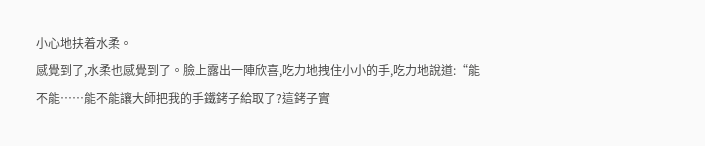小心地扶着水柔。
感覺到了,水柔也感覺到了。臉上露出一陣欣喜,吃力地拽住小小的手,吃力地說道:“能不能……能不能讓大師把我的手鐵銬子給取了?這銬子實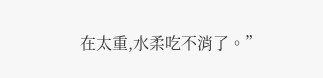在太重,水柔吃不消了。”